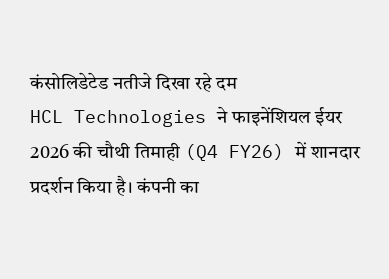कंसोलिडेटेड नतीजे दिखा रहे दम
HCL Technologies ने फाइनेंशियल ईयर 2026 की चौथी तिमाही (Q4 FY26) में शानदार प्रदर्शन किया है। कंपनी का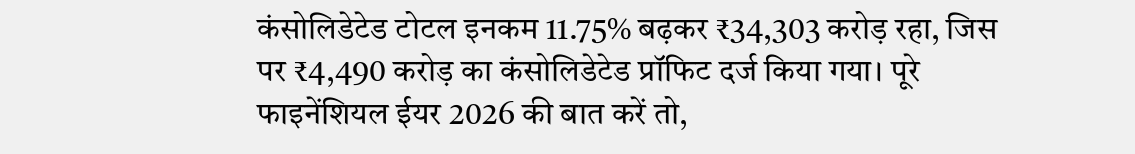कंसोलिडेटेड टोटल इनकम 11.75% बढ़कर ₹34,303 करोड़ रहा, जिस पर ₹4,490 करोड़ का कंसोलिडेटेड प्रॉफिट दर्ज किया गया। पूरे फाइनेंशियल ईयर 2026 की बात करें तो,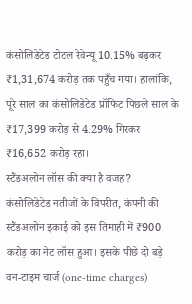कंसोलिडेटेड टोटल रेवेन्यू 10.15% बढ़कर ₹1,31,674 करोड़ तक पहुँच गया। हालांकि, पूरे साल का कंसोलिडेटेड प्रॉफिट पिछले साल के ₹17,399 करोड़ से 4.29% गिरकर ₹16,652 करोड़ रहा।
स्टैंडअलोन लॉस की क्या है वजह?
कंसोलिडेटेड नतीजों के विपरीत, कंपनी की स्टैंडअलोन इकाई को इस तिमाही में ₹900 करोड़ का नेट लॉस हुआ। इसके पीछे दो बड़े वन-टाइम चार्ज (one-time charges)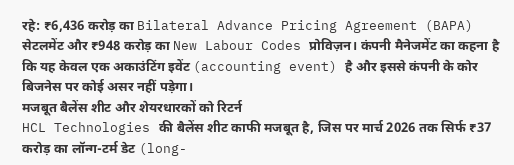रहे: ₹6,436 करोड़ का Bilateral Advance Pricing Agreement (BAPA) सेटलमेंट और ₹948 करोड़ का New Labour Codes प्रोविज़न। कंपनी मैनेजमेंट का कहना है कि यह केवल एक अकाउंटिंग इवेंट (accounting event) है और इससे कंपनी के कोर बिजनेस पर कोई असर नहीं पड़ेगा।
मजबूत बैलेंस शीट और शेयरधारकों को रिटर्न
HCL Technologies की बैलेंस शीट काफी मजबूत है, जिस पर मार्च 2026 तक सिर्फ ₹37 करोड़ का लॉन्ग-टर्म डेट (long-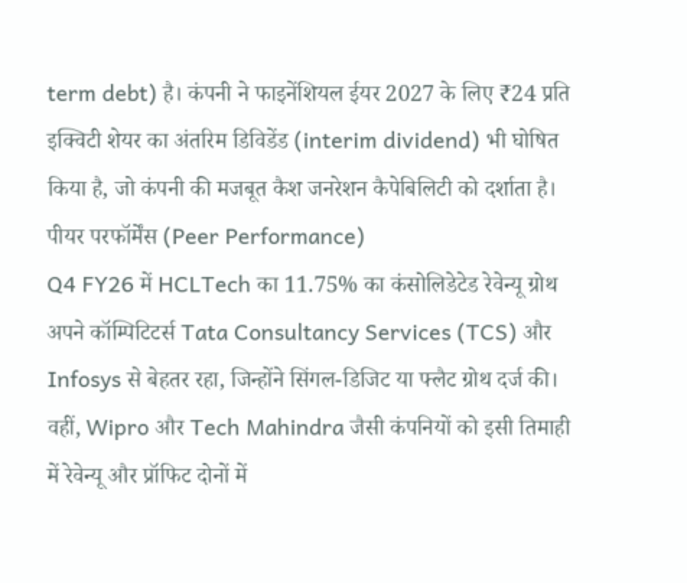term debt) है। कंपनी ने फाइनेंशियल ईयर 2027 के लिए ₹24 प्रति इक्विटी शेयर का अंतरिम डिविडेंड (interim dividend) भी घोषित किया है, जो कंपनी की मजबूत कैश जनरेशन कैपेबिलिटी को दर्शाता है।
पीयर परफॉर्मेंस (Peer Performance)
Q4 FY26 में HCLTech का 11.75% का कंसोलिडेटेड रेवेन्यू ग्रोथ अपने कॉम्पिटिटर्स Tata Consultancy Services (TCS) और Infosys से बेहतर रहा, जिन्होंने सिंगल-डिजिट या फ्लैट ग्रोथ दर्ज की। वहीं, Wipro और Tech Mahindra जैसी कंपनियों को इसी तिमाही में रेवेन्यू और प्रॉफिट दोनों में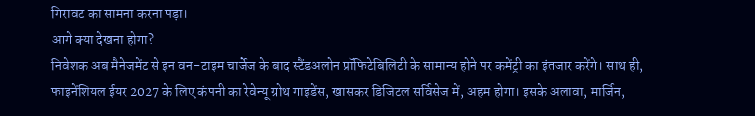गिरावट का सामना करना पड़ा।
आगे क्या देखना होगा?
निवेशक अब मैनेजमेंट से इन वन-टाइम चार्जेज के बाद स्टैंडअलोन प्रॉफिटेबिलिटी के सामान्य होने पर कमेंट्री का इंतजार करेंगे। साथ ही, फाइनेंशियल ईयर 2027 के लिए कंपनी का रेवेन्यू ग्रोथ गाइडेंस, खासकर डिजिटल सर्विसेज में, अहम होगा। इसके अलावा, मार्जिन,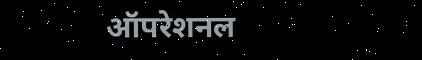ऑपरेशनल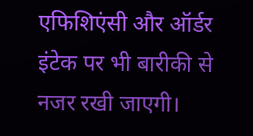एफिशिएंसी और ऑर्डर इंटेक पर भी बारीकी से नजर रखी जाएगी।